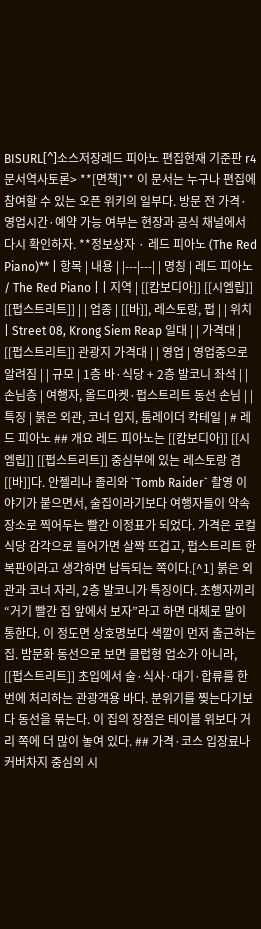BISURL[^]소스저장레드 피아노 편집현재 기준판 r4문서역사토론> **[면책]** 이 문서는 누구나 편집에 참여할 수 있는 오픈 위키의 일부다. 방문 전 가격·영업시간·예약 가능 여부는 현장과 공식 채널에서 다시 확인하자. **정보상자 · 레드 피아노 (The Red Piano)** | 항목 | 내용 | |---|---| | 명칭 | 레드 피아노 / The Red Piano | | 지역 | [[캄보디아]] [[시엠립]] [[펍스트리트]] | | 업종 | [[바]], 레스토랑, 펍 | | 위치 | Street 08, Krong Siem Reap 일대 | | 가격대 | [[펍스트리트]] 관광지 가격대 | | 영업 | 영업중으로 알려짐 | | 규모 | 1층 바·식당 + 2층 발코니 좌석 | | 손님층 | 여행자, 올드마켓·펍스트리트 동선 손님 | | 특징 | 붉은 외관, 코너 입지, 툼레이더 칵테일 | # 레드 피아노 ## 개요 레드 피아노는 [[캄보디아]] [[시엠립]] [[펍스트리트]] 중심부에 있는 레스토랑 겸 [[바]]다. 안젤리나 졸리와 `Tomb Raider` 촬영 이야기가 붙으면서, 술집이라기보다 여행자들이 약속 장소로 찍어두는 빨간 이정표가 되었다. 가격은 로컬 식당 감각으로 들어가면 살짝 뜨겁고, 펍스트리트 한복판이라고 생각하면 납득되는 쪽이다.[^1] 붉은 외관과 코너 자리, 2층 발코니가 특징이다. 초행자끼리 “거기 빨간 집 앞에서 보자”라고 하면 대체로 말이 통한다. 이 정도면 상호명보다 색깔이 먼저 출근하는 집. 밤문화 동선으로 보면 클럽형 업소가 아니라, [[펍스트리트]] 초입에서 술·식사·대기·합류를 한 번에 처리하는 관광객용 바다. 분위기를 찢는다기보다 동선을 묶는다. 이 집의 장점은 테이블 위보다 거리 쪽에 더 많이 놓여 있다. ## 가격·코스 입장료나 커버차지 중심의 시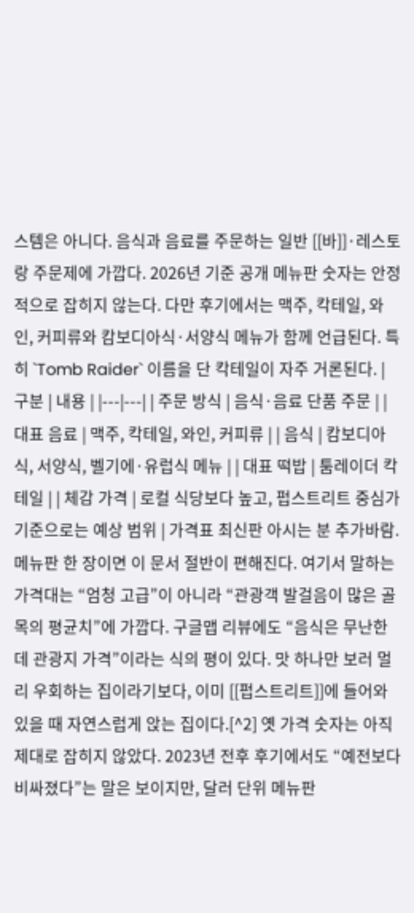스템은 아니다. 음식과 음료를 주문하는 일반 [[바]]·레스토랑 주문제에 가깝다. 2026년 기준 공개 메뉴판 숫자는 안정적으로 잡히지 않는다. 다만 후기에서는 맥주, 칵테일, 와인, 커피류와 캄보디아식·서양식 메뉴가 함께 언급된다. 특히 `Tomb Raider` 이름을 단 칵테일이 자주 거론된다. | 구분 | 내용 | |---|---| | 주문 방식 | 음식·음료 단품 주문 | | 대표 음료 | 맥주, 칵테일, 와인, 커피류 | | 음식 | 캄보디아식, 서양식, 벨기에·유럽식 메뉴 | | 대표 떡밥 | 툼레이더 칵테일 | | 체감 가격 | 로컬 식당보다 높고, 펍스트리트 중심가 기준으로는 예상 범위 | 가격표 최신판 아시는 분 추가바람. 메뉴판 한 장이면 이 문서 절반이 편해진다. 여기서 말하는 가격대는 “엄청 고급”이 아니라 “관광객 발걸음이 많은 골목의 평균치”에 가깝다. 구글맵 리뷰에도 “음식은 무난한데 관광지 가격”이라는 식의 평이 있다. 맛 하나만 보러 멀리 우회하는 집이라기보다, 이미 [[펍스트리트]]에 들어와 있을 때 자연스럽게 앉는 집이다.[^2] 옛 가격 숫자는 아직 제대로 잡히지 않았다. 2023년 전후 후기에서도 “예전보다 비싸졌다”는 말은 보이지만, 달러 단위 메뉴판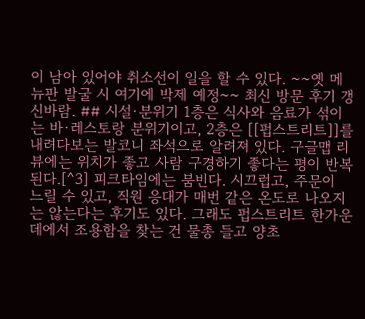이 남아 있어야 취소선이 일을 할 수 있다. ~~옛 메뉴판 발굴 시 여기에 박제 예정~~ 최신 방문 후기 갱신바람. ## 시설·분위기 1층은 식사와 음료가 섞이는 바·레스토랑 분위기이고, 2층은 [[펍스트리트]]를 내려다보는 발코니 좌석으로 알려져 있다. 구글맵 리뷰에는 위치가 좋고 사람 구경하기 좋다는 평이 반복된다.[^3] 피크타임에는 붐빈다. 시끄럽고, 주문이 느릴 수 있고, 직원 응대가 매번 같은 온도로 나오지는 않는다는 후기도 있다. 그래도 펍스트리트 한가운데에서 조용함을 찾는 건 물총 들고 양초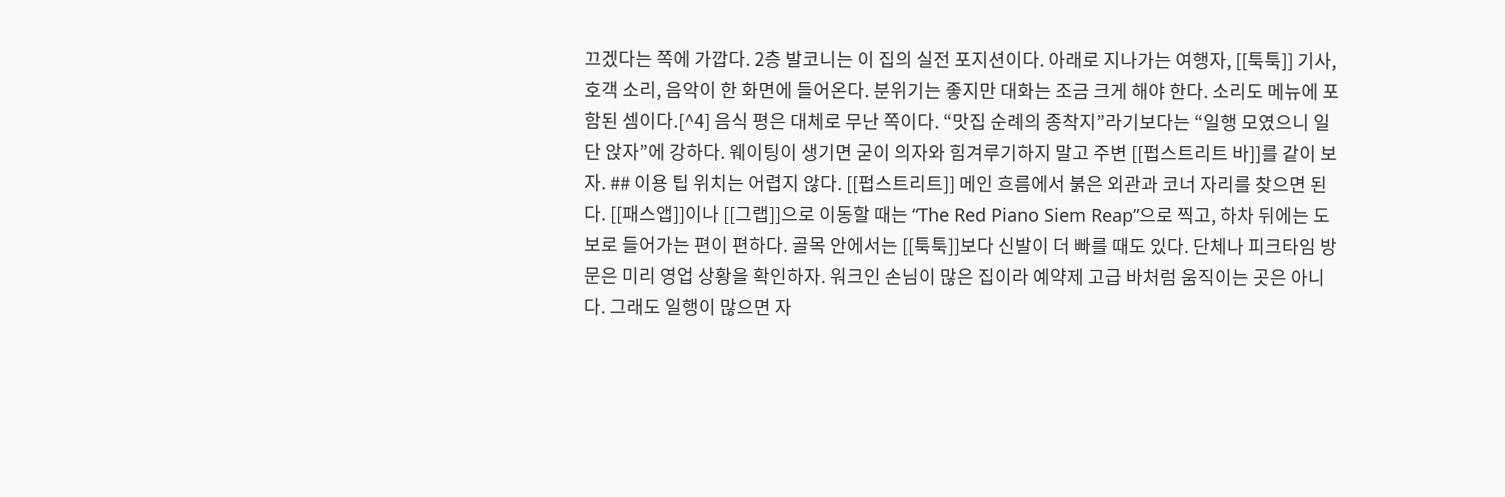끄겠다는 쪽에 가깝다. 2층 발코니는 이 집의 실전 포지션이다. 아래로 지나가는 여행자, [[툭툭]] 기사, 호객 소리, 음악이 한 화면에 들어온다. 분위기는 좋지만 대화는 조금 크게 해야 한다. 소리도 메뉴에 포함된 셈이다.[^4] 음식 평은 대체로 무난 쪽이다. “맛집 순례의 종착지”라기보다는 “일행 모였으니 일단 앉자”에 강하다. 웨이팅이 생기면 굳이 의자와 힘겨루기하지 말고 주변 [[펍스트리트 바]]를 같이 보자. ## 이용 팁 위치는 어렵지 않다. [[펍스트리트]] 메인 흐름에서 붉은 외관과 코너 자리를 찾으면 된다. [[패스앱]]이나 [[그랩]]으로 이동할 때는 “The Red Piano Siem Reap”으로 찍고, 하차 뒤에는 도보로 들어가는 편이 편하다. 골목 안에서는 [[툭툭]]보다 신발이 더 빠를 때도 있다. 단체나 피크타임 방문은 미리 영업 상황을 확인하자. 워크인 손님이 많은 집이라 예약제 고급 바처럼 움직이는 곳은 아니다. 그래도 일행이 많으면 자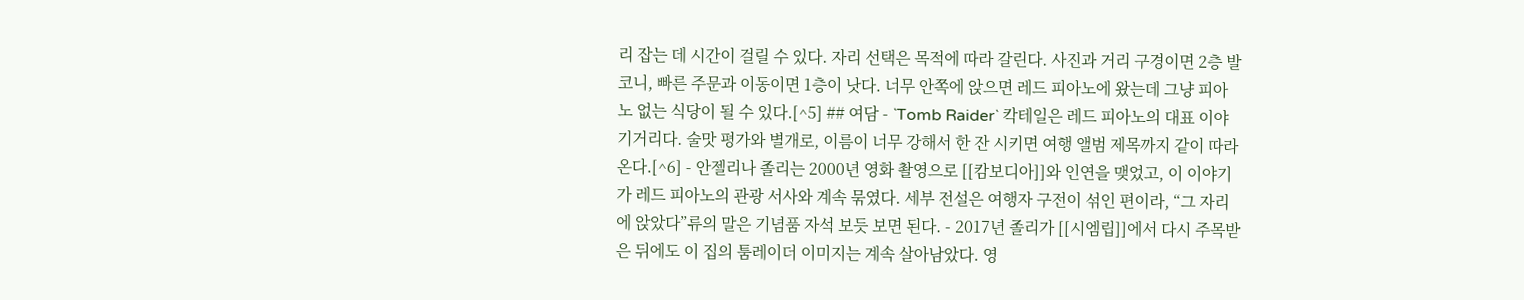리 잡는 데 시간이 걸릴 수 있다. 자리 선택은 목적에 따라 갈린다. 사진과 거리 구경이면 2층 발코니, 빠른 주문과 이동이면 1층이 낫다. 너무 안쪽에 앉으면 레드 피아노에 왔는데 그냥 피아노 없는 식당이 될 수 있다.[^5] ## 여담 - `Tomb Raider` 칵테일은 레드 피아노의 대표 이야기거리다. 술맛 평가와 별개로, 이름이 너무 강해서 한 잔 시키면 여행 앨범 제목까지 같이 따라온다.[^6] - 안젤리나 졸리는 2000년 영화 촬영으로 [[캄보디아]]와 인연을 맺었고, 이 이야기가 레드 피아노의 관광 서사와 계속 묶였다. 세부 전설은 여행자 구전이 섞인 편이라, “그 자리에 앉았다”류의 말은 기념품 자석 보듯 보면 된다. - 2017년 졸리가 [[시엠립]]에서 다시 주목받은 뒤에도 이 집의 툼레이더 이미지는 계속 살아남았다. 영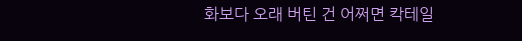화보다 오래 버틴 건 어쩌면 칵테일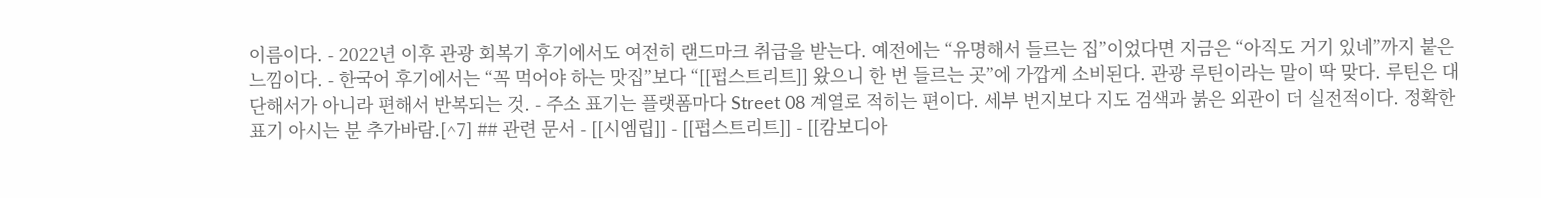이름이다. - 2022년 이후 관광 회복기 후기에서도 여전히 랜드마크 취급을 받는다. 예전에는 “유명해서 들르는 집”이었다면 지금은 “아직도 거기 있네”까지 붙은 느낌이다. - 한국어 후기에서는 “꼭 먹어야 하는 맛집”보다 “[[펍스트리트]] 왔으니 한 번 들르는 곳”에 가깝게 소비된다. 관광 루틴이라는 말이 딱 맞다. 루틴은 대단해서가 아니라 편해서 반복되는 것. - 주소 표기는 플랫폼마다 Street 08 계열로 적히는 편이다. 세부 번지보다 지도 검색과 붉은 외관이 더 실전적이다. 정확한 표기 아시는 분 추가바람.[^7] ## 관련 문서 - [[시엠립]] - [[펍스트리트]] - [[캄보디아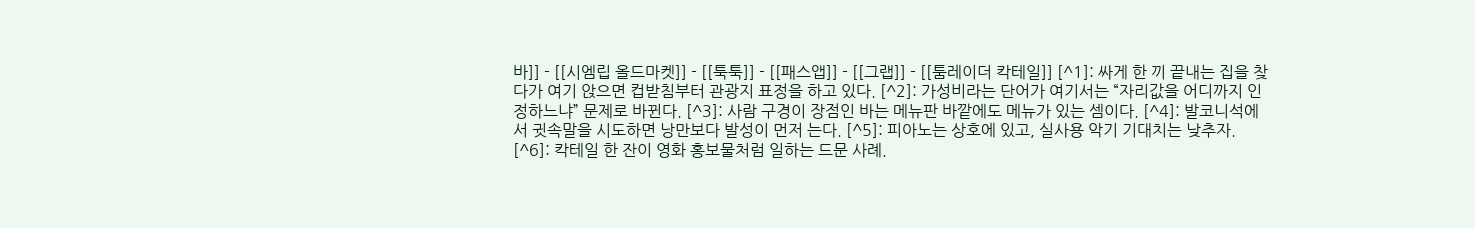바]] - [[시엠립 올드마켓]] - [[툭툭]] - [[패스앱]] - [[그랩]] - [[툼레이더 칵테일]] [^1]: 싸게 한 끼 끝내는 집을 찾다가 여기 앉으면 컵받침부터 관광지 표정을 하고 있다. [^2]: 가성비라는 단어가 여기서는 “자리값을 어디까지 인정하느냐” 문제로 바뀐다. [^3]: 사람 구경이 장점인 바는 메뉴판 바깥에도 메뉴가 있는 셈이다. [^4]: 발코니석에서 귓속말을 시도하면 낭만보다 발성이 먼저 는다. [^5]: 피아노는 상호에 있고, 실사용 악기 기대치는 낮추자. [^6]: 칵테일 한 잔이 영화 홍보물처럼 일하는 드문 사례.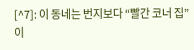[^7]: 이 동네는 번지보다 “빨간 코너 집”이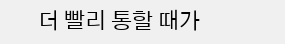더 빨리 통할 때가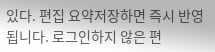있다. 편집 요약저장하면 즉시 반영됩니다. 로그인하지 않은 편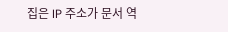집은 IP 주소가 문서 역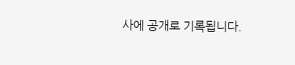사에 공개로 기록됩니다.